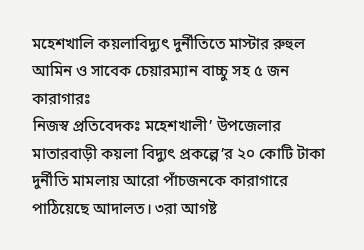মহেশখালি কয়লাবিদ্যুৎ দুর্নীতিতে মাস্টার রুহুল আমিন ও সাবেক চেয়ারম্যান বাচ্চু সহ ৫ জন কারাগারঃ
নিজস্ব প্রতিবেদকঃ মহেশখালী’ উপজেলার মাতারবাড়ী কয়লা বিদ্যুৎ প্রকল্পে’র ২০ কোটি টাকা দুর্নীতি মামলায় আরো পাঁচজনকে কারাগারে পাঠিয়েছে আদালত। ৩রা আগষ্ট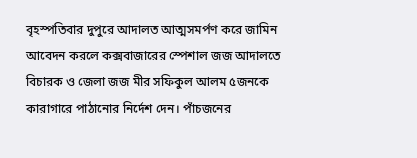বৃহস্পতিবার দুপুরে আদালত আত্মসমর্পণ করে জামিন আবেদন করলে কক্সবাজারের স্পেশাল জজ আদালতে বিচারক ও জেলা জজ মীর সফিকুল আলম ৫জনকে কারাগারে পাঠানোর নির্দেশ দেন। পাঁচজনের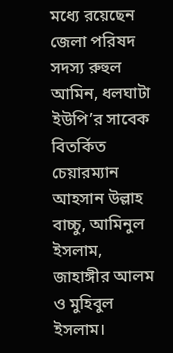মধ্যে রয়েছেন জেলা পরিষদ সদস্য রুহুল আমিন, ধলঘাটা ইউপি’র সাবেক বিতর্কিত চেয়ারম্যান আহসান উল্লাহ বাচ্চু, আমিনুল ইসলাম, জাহাঙ্গীর আলম ও মুহিবুল ইসলাম।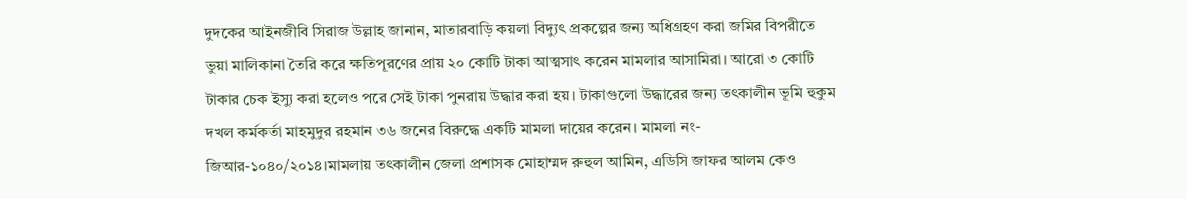দুদকের আইনজীবি সিরাজ উল্লাহ জানান, মাতারবাড়ি কয়লা বিদ্যুৎ প্রকল্পের জন্য অধিগ্রহণ করা জমির বিপরীতে ভুয়া মালিকানা তৈরি করে ক্ষতিপূরণের প্রায় ২০ কোটি টাকা আত্মসাৎ করেন মামলার আসামিরা। আরো ৩ কোটি টাকার চেক ইস্যু করা হলেও পরে সেই টাকা পুনরায় উদ্ধার করা হয়। টাকাগুলো উদ্ধারের জন্য তৎকালীন ভূমি হুকুম দখল কর্মকর্তা মাহমুদুর রহমান ৩৬ জনের বিরুদ্ধে একটি মামলা দায়ের করেন। মামলা নং- জিআর-১০৪০/২০১৪।মামলায় তৎকালীন জেলা প্রশাসক মোহাম্মদ রুহুল আমিন, এডিসি জাফর আলম কেও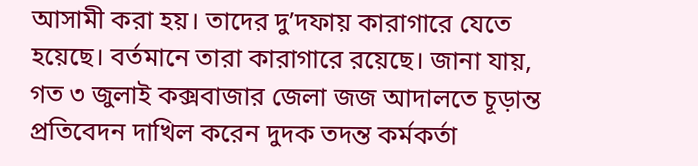আসামী করা হয়। তাদের দু’দফায় কারাগারে যেতে হয়েছে। বর্তমানে তারা কারাগারে রয়েছে। জানা যায়, গত ৩ জুলাই কক্সবাজার জেলা জজ আদালতে চূড়ান্ত প্রতিবেদন দাখিল করেন দুদক তদন্ত কর্মকর্তা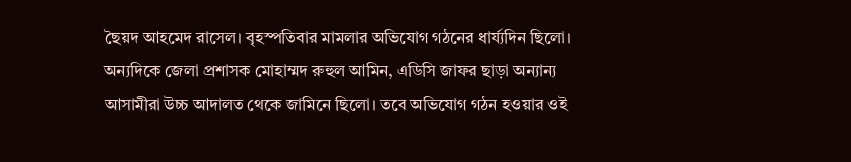ছৈয়দ আহমেদ রাসেল। বৃহস্পতিবার মামলার অভিযোগ গঠনের ধার্য্যদিন ছিলো। অন্যদিকে জেলা প্রশাসক মোহাম্মদ রুহুল আমিন, এডিসি জাফর ছাড়া অন্যান্য আসামীরা উচ্চ আদালত থেকে জামিনে ছিলো। তবে অভিযোগ গঠন হওয়ার ওই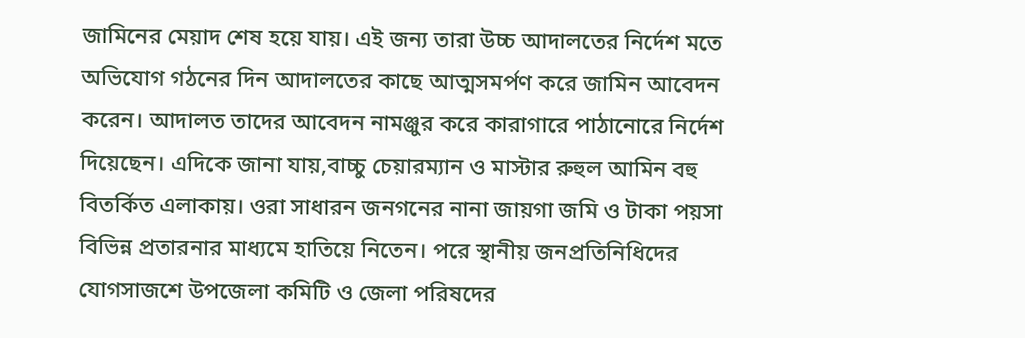জামিনের মেয়াদ শেষ হয়ে যায়। এই জন্য তারা উচ্চ আদালতের নির্দেশ মতে অভিযোগ গঠনের দিন আদালতের কাছে আত্মসমর্পণ করে জামিন আবেদন করেন। আদালত তাদের আবেদন নামঞ্জুর করে কারাগারে পাঠানোরে নির্দেশ দিয়েছেন। এদিকে জানা যায়,বাচ্চু চেয়ারম্যান ও মাস্টার রুহুল আমিন বহু বিতর্কিত এলাকায়। ওরা সাধারন জনগনের নানা জায়গা জমি ও টাকা পয়সা বিভিন্ন প্রতারনার মাধ্যমে হাতিয়ে নিতেন। পরে স্থানীয় জনপ্রতিনিধিদের যোগসাজশে উপজেলা কমিটি ও জেলা পরিষদের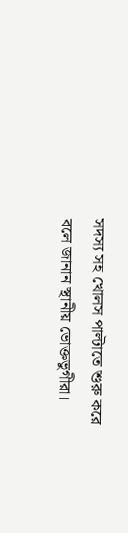সদস্য সহ খোলস পাল্টাতে শুরু করে বলে জানান স্থানীয় ভোক্তভুগীরা।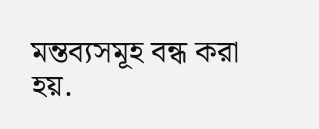মন্তব্যসমূহ বন্ধ করা হয়.